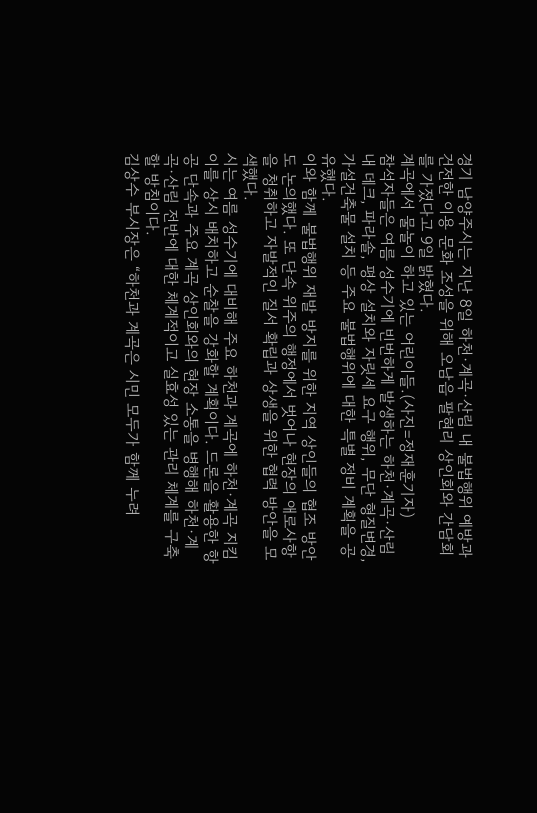경기 남양주시는 지난 8일 하천·계곡·산림 내 불법행위 예방과 건전한 이용 문화 조성을 위해 오남읍 팔현리 상인회와 간담회를 가졌다고 9일 밝혔다.
계곡에서 물놀이 하고 있는 어린이들.(사진=정재훈기자)
참석자들은 여름 성수기에 빈번하게 발생하는 하천·계곡·산림 내 데크, 파라솔, 평상 설치와 자릿세 요구 행위, 무단 형질변경, 가설건축물 설치 등 주요 불법행위에 대한 특별 정비 계획을 공유했다.
이와 함께 불법행위 재발 방지를 위한 지역 상인들의 협조 방안도 논의했다. 또 단속 위주의 행정에서 벗어나 현장의 애로사항을 청취하고 자발적인 질서 확립과 상생을 위한 협력 방안을 모색했다.
시는 여름 성수기에 대비해 주요 하천과 계곡에 하천·계곡 지킴이를 상시 배치하고 순찰을 강화할 계획이다. 드론을 활용한 항공 단속과 주요 계곡 상인회와의 현장 소통을 병행해 하천·계곡·산림 전반에 대한 체계적이고 실효성 있는 관리 체계를 구축할 방침이다.
김상수 부시장은 “하천과 계곡은 시민 모두가 함께 누려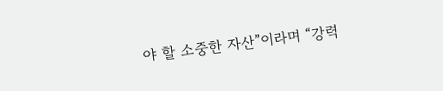야 할 소중한 자산”이라며 “강력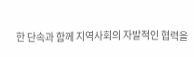한 단속과 함께 지역사회의 자발적인 협력을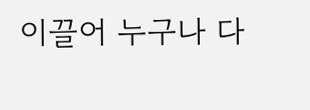이끌어 누구나 다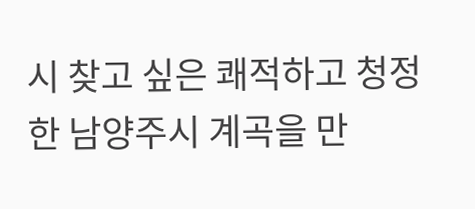시 찾고 싶은 쾌적하고 청정한 남양주시 계곡을 만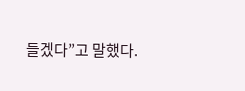들겠다”고 말했다.